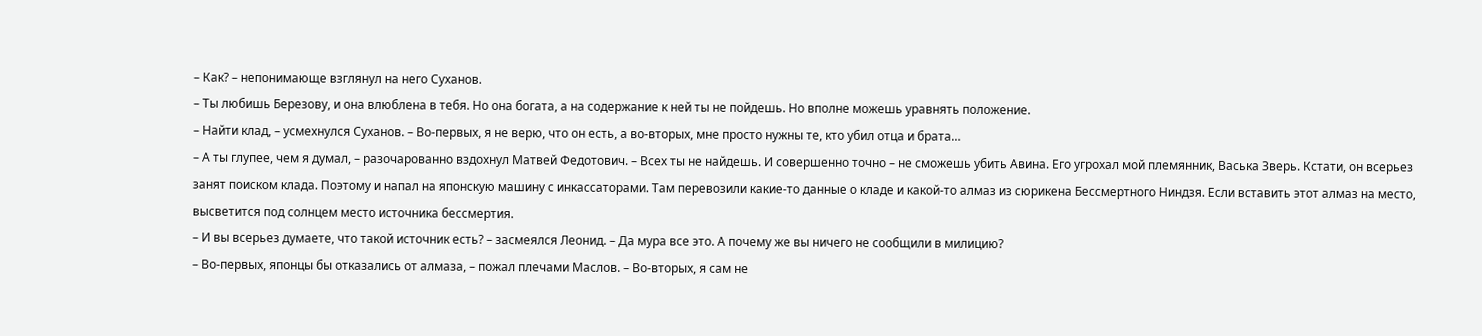– Как? – непонимающе взглянул на него Суханов.
– Ты любишь Березову, и она влюблена в тебя. Но она богата, а на содержание к ней ты не пойдешь. Но вполне можешь уравнять положение.
– Найти клад, – усмехнулся Суханов. – Во-первых, я не верю, что он есть, а во-вторых, мне просто нужны те, кто убил отца и брата…
– А ты глупее, чем я думал, – разочарованно вздохнул Матвей Федотович. – Всех ты не найдешь. И совершенно точно – не сможешь убить Авина. Его угрохал мой племянник, Васька Зверь. Кстати, он всерьез занят поиском клада. Поэтому и напал на японскую машину с инкассаторами. Там перевозили какие-то данные о кладе и какой-то алмаз из сюрикена Бессмертного Ниндзя. Если вставить этот алмаз на место, высветится под солнцем место источника бессмертия.
– И вы всерьез думаете, что такой источник есть? – засмеялся Леонид. – Да мура все это. А почему же вы ничего не сообщили в милицию?
– Во-первых, японцы бы отказались от алмаза, – пожал плечами Маслов. – Во-вторых, я сам не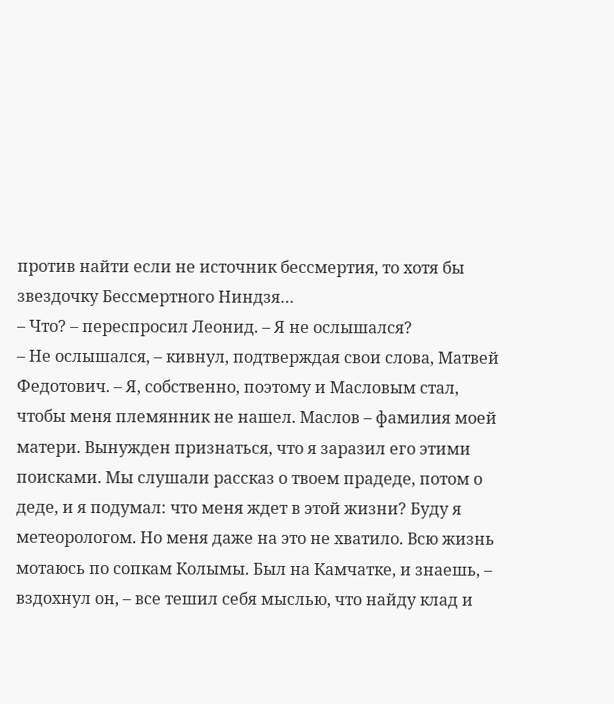против найти если не источник бессмертия, то хотя бы звездочку Бессмертного Ниндзя…
– Что? – переспросил Леонид. – Я не ослышался?
– Не ослышался, – кивнул, подтверждая свои слова, Матвей Федотович. – Я, собственно, поэтому и Масловым стал, чтобы меня племянник не нашел. Маслов – фамилия моей матери. Вынужден признаться, что я заразил его этими поисками. Мы слушали рассказ о твоем прадеде, потом о деде, и я подумал: что меня ждет в этой жизни? Буду я метеорологом. Но меня даже на это не хватило. Всю жизнь мотаюсь по сопкам Колымы. Был на Камчатке, и знаешь, – вздохнул он, – все тешил себя мыслью, что найду клад и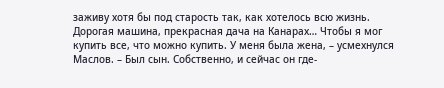заживу хотя бы под старость так, как хотелось всю жизнь. Дорогая машина, прекрасная дача на Канарах… Чтобы я мог купить все, что можно купить. У меня была жена, – усмехнулся Маслов. – Был сын. Собственно, и сейчас он где-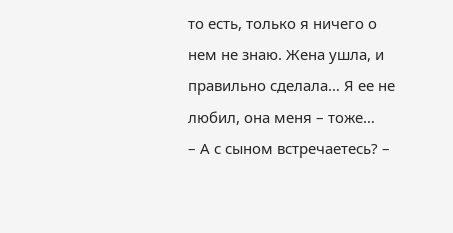то есть, только я ничего о нем не знаю. Жена ушла, и правильно сделала… Я ее не любил, она меня – тоже…
– А с сыном встречаетесь? –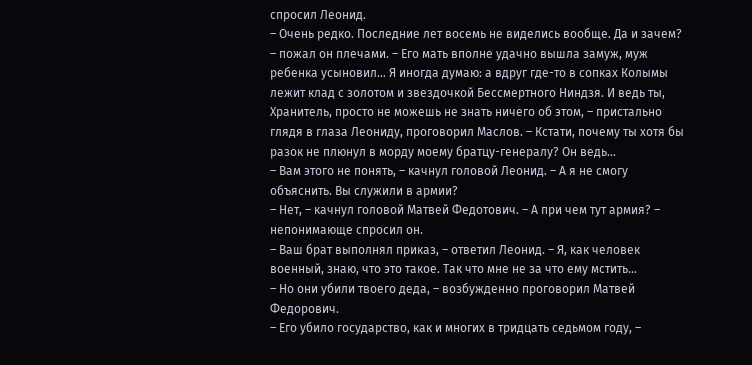спросил Леонид.
– Очень редко. Последние лет восемь не виделись вообще. Да и зачем? – пожал он плечами. – Его мать вполне удачно вышла замуж, муж ребенка усыновил… Я иногда думаю: а вдруг где-то в сопках Колымы лежит клад с золотом и звездочкой Бессмертного Ниндзя. И ведь ты, Хранитель, просто не можешь не знать ничего об этом, – пристально глядя в глаза Леониду, проговорил Маслов. – Кстати, почему ты хотя бы разок не плюнул в морду моему братцу-генералу? Он ведь…
– Вам этого не понять, – качнул головой Леонид. – А я не смогу объяснить. Вы служили в армии?
– Нет, – качнул головой Матвей Федотович. – А при чем тут армия? – непонимающе спросил он.
– Ваш брат выполнял приказ, – ответил Леонид. – Я, как человек военный, знаю, что это такое. Так что мне не за что ему мстить…
– Но они убили твоего деда, – возбужденно проговорил Матвей Федорович.
– Его убило государство, как и многих в тридцать седьмом году, –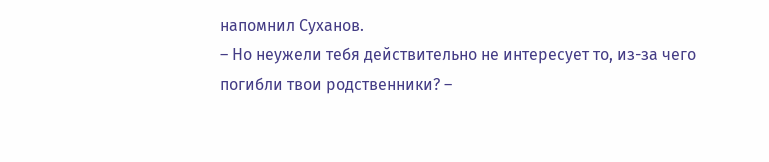напомнил Суханов.
– Но неужели тебя действительно не интересует то, из-за чего погибли твои родственники? –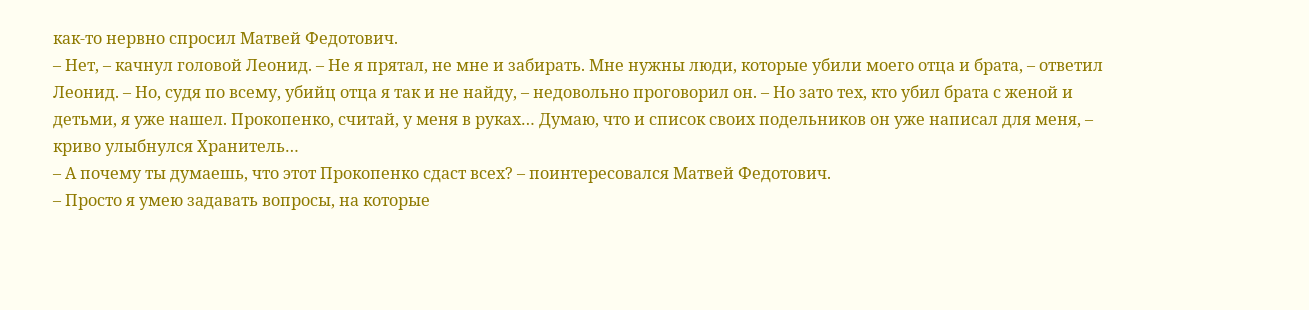как-то нервно спросил Матвей Федотович.
– Нет, – качнул головой Леонид. – Не я прятал, не мне и забирать. Мне нужны люди, которые убили моего отца и брата, – ответил Леонид. – Но, судя по всему, убийц отца я так и не найду, – недовольно проговорил он. – Но зато тех, кто убил брата с женой и детьми, я уже нашел. Прокопенко, считай, у меня в руках… Думаю, что и список своих подельников он уже написал для меня, – криво улыбнулся Хранитель…
– А почему ты думаешь, что этот Прокопенко сдаст всех? – поинтересовался Матвей Федотович.
– Просто я умею задавать вопросы, на которые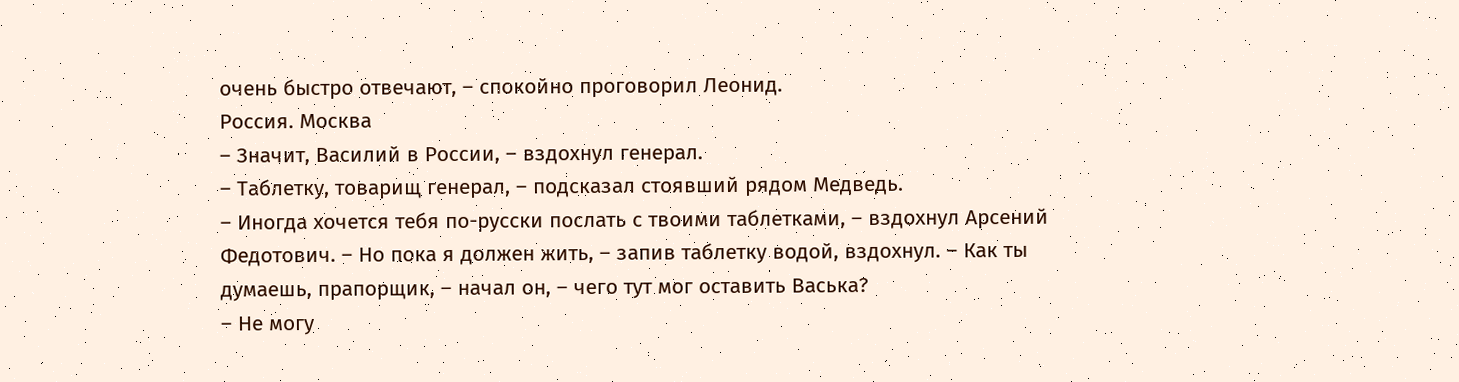очень быстро отвечают, – спокойно проговорил Леонид.
Россия. Москва
– Значит, Василий в России, – вздохнул генерал.
– Таблетку, товарищ генерал, – подсказал стоявший рядом Медведь.
– Иногда хочется тебя по-русски послать с твоими таблетками, – вздохнул Арсений Федотович. – Но пока я должен жить, – запив таблетку водой, вздохнул. – Как ты думаешь, прапорщик, – начал он, – чего тут мог оставить Васька?
– Не могу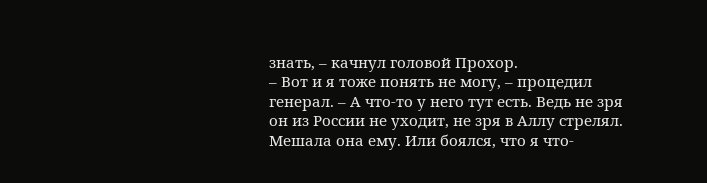знать, – качнул головой Прохор.
– Вот и я тоже понять не могу, – процедил генерал. – А что-то у него тут есть. Ведь не зря он из России не уходит, не зря в Аллу стрелял. Мешала она ему. Или боялся, что я что-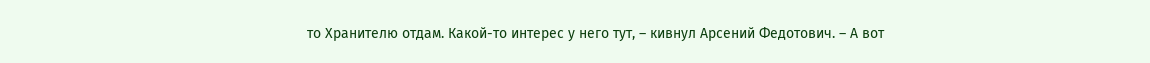то Хранителю отдам. Какой-то интерес у него тут, – кивнул Арсений Федотович. – А вот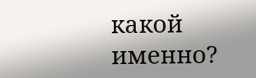какой именно?